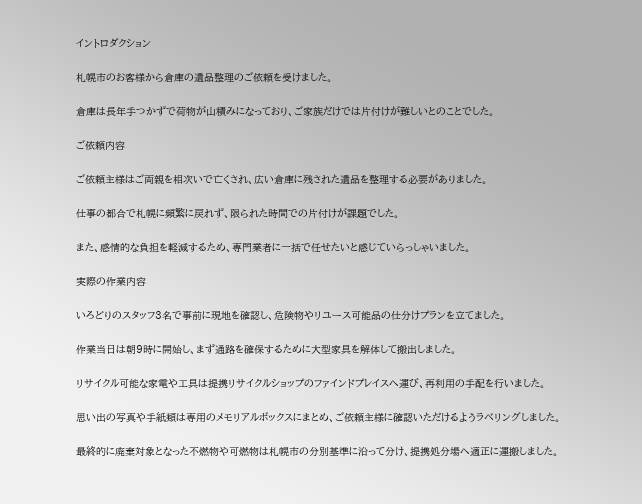イントロダクション

札幌市のお客様から倉庫の遺品整理のご依頼を受けました。

倉庫は長年手つかずで荷物が山積みになっており、ご家族だけでは片付けが難しいとのことでした。

ご依頼内容

ご依頼主様はご両親を相次いで亡くされ、広い倉庫に残された遺品を整理する必要がありました。

仕事の都合で札幌に頻繁に戻れず、限られた時間での片付けが課題でした。

また、感情的な負担を軽減するため、専門業者に一括で任せたいと感じていらっしゃいました。

実際の作業内容

いろどりのスタッフ3名で事前に現地を確認し、危険物やリユース可能品の仕分けプランを立てました。

作業当日は朝9時に開始し、まず通路を確保するために大型家具を解体して搬出しました。

リサイクル可能な家電や工具は提携リサイクルショップのファインドプレイスへ運び、再利用の手配を行いました。

思い出の写真や手紙類は専用のメモリアルボックスにまとめ、ご依頼主様に確認いただけるようラベリングしました。

最終的に廃棄対象となった不燃物や可燃物は札幌市の分別基準に沿って分け、提携処分場へ適正に運搬しました。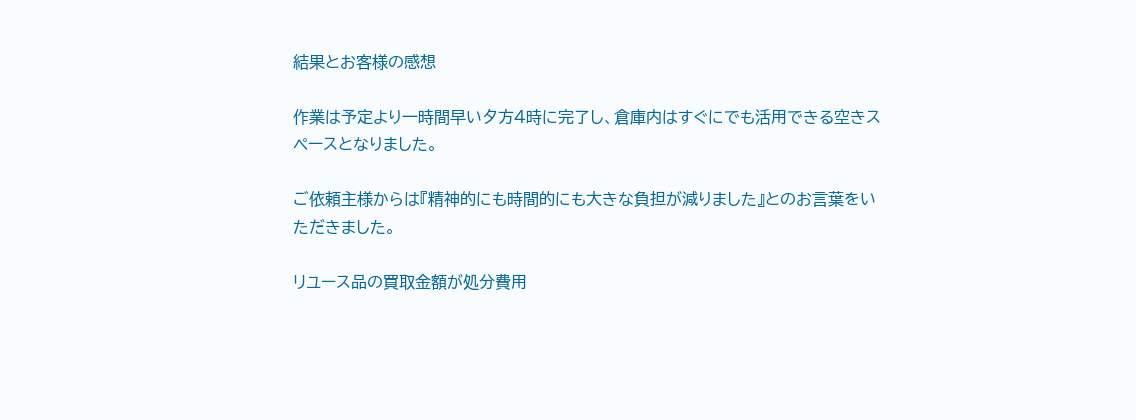結果とお客様の感想

作業は予定より一時間早い夕方4時に完了し、倉庫内はすぐにでも活用できる空きスペースとなりました。

ご依頼主様からは『精神的にも時間的にも大きな負担が減りました』とのお言葉をいただきました。

リユース品の買取金額が処分費用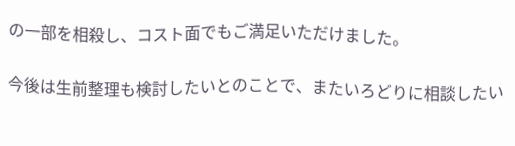の一部を相殺し、コスト面でもご満足いただけました。

今後は生前整理も検討したいとのことで、またいろどりに相談したい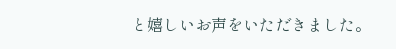と嬉しいお声をいただきました。